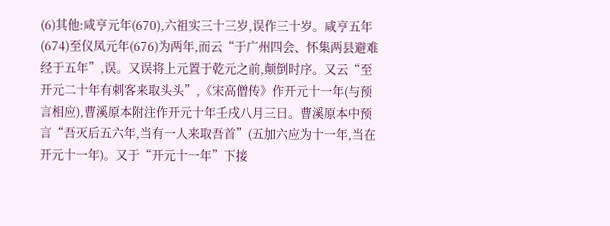(6)其他:咸亨元年(670),六祖实三十三岁,误作三十岁。咸亨五年(674)至仪凤元年(676)为两年,而云“于广州四会、怀集两县避难经于五年”,误。又误将上元置于乾元之前,颠倒时序。又云“至开元二十年有刺客来取头头”,《宋高僧传》作开元十一年(与预言相应),曹溪原本附注作开元十年壬戌八月三日。曹溪原本中预言“吾灭后五六年,当有一人来取吾首”(五加六应为十一年,当在开元十一年)。又于“开元十一年”下接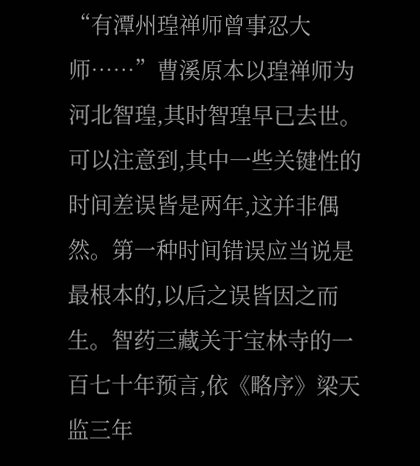“有潭州瑝禅师曾事忍大师……”曹溪原本以瑝禅师为河北智瑝,其时智瑝早已去世。
可以注意到,其中一些关键性的时间差误皆是两年,这并非偶然。第一种时间错误应当说是最根本的,以后之误皆因之而生。智药三藏关于宝林寺的一百七十年预言,依《略序》梁天监三年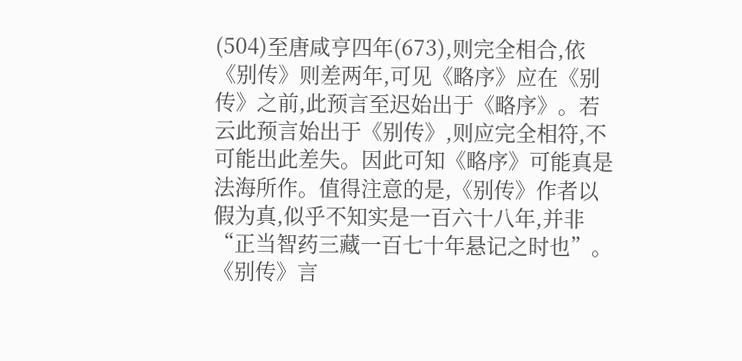(504)至唐咸亨四年(673),则完全相合,依《别传》则差两年,可见《略序》应在《别传》之前,此预言至迟始出于《略序》。若云此预言始出于《别传》,则应完全相符,不可能出此差失。因此可知《略序》可能真是法海所作。值得注意的是,《别传》作者以假为真,似乎不知实是一百六十八年,并非“正当智药三藏一百七十年悬记之时也”。《别传》言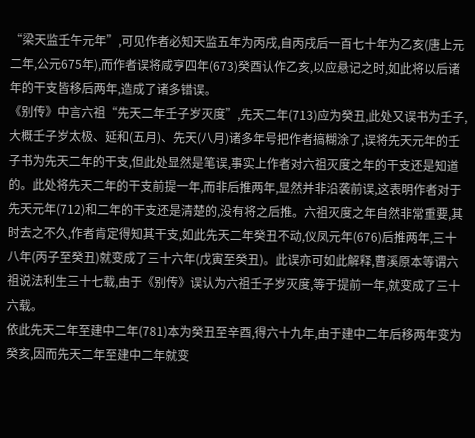“梁天监壬午元年”,可见作者必知天监五年为丙戌,自丙戌后一百七十年为乙亥(唐上元二年,公元675年),而作者误将咸亨四年(673)癸酉认作乙亥,以应悬记之时,如此将以后诸年的干支皆移后两年,造成了诸多错误。
《别传》中言六祖“先天二年壬子岁灭度”,先天二年(713)应为癸丑,此处又误书为壬子,大概壬子岁太极、延和(五月)、先天(八月)诸多年号把作者搞糊涂了,误将先天元年的壬子书为先天二年的干支,但此处显然是笔误,事实上作者对六祖灭度之年的干支还是知道的。此处将先天二年的干支前提一年,而非后推两年,显然并非沿袭前误,这表明作者对于先天元年(712)和二年的干支还是清楚的,没有将之后推。六祖灭度之年自然非常重要,其时去之不久,作者肯定得知其干支,如此先天二年癸丑不动,仪凤元年(676)后推两年,三十八年(丙子至癸丑)就变成了三十六年(戊寅至癸丑)。此误亦可如此解释,曹溪原本等谓六祖说法利生三十七载,由于《别传》误认为六祖壬子岁灭度,等于提前一年,就变成了三十六载。
依此先天二年至建中二年(781)本为癸丑至辛酉,得六十九年,由于建中二年后移两年变为癸亥,因而先天二年至建中二年就变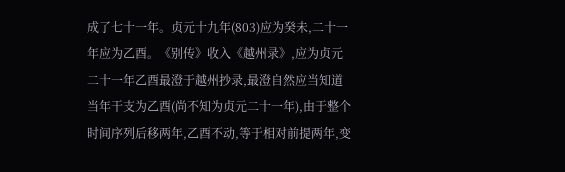成了七十一年。贞元十九年(803)应为癸未,二十一年应为乙酉。《别传》收入《越州录》,应为贞元二十一年乙酉最澄于越州抄录,最澄自然应当知道当年干支为乙酉(尚不知为贞元二十一年),由于整个时间序列后移两年,乙酉不动,等于相对前提两年,变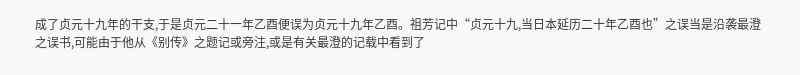成了贞元十九年的干支,于是贞元二十一年乙酉便误为贞元十九年乙酉。祖芳记中“贞元十九,当日本延历二十年乙酉也”之误当是沿袭最澄之误书,可能由于他从《别传》之题记或旁注,或是有关最澄的记载中看到了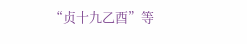“贞十九乙酉”等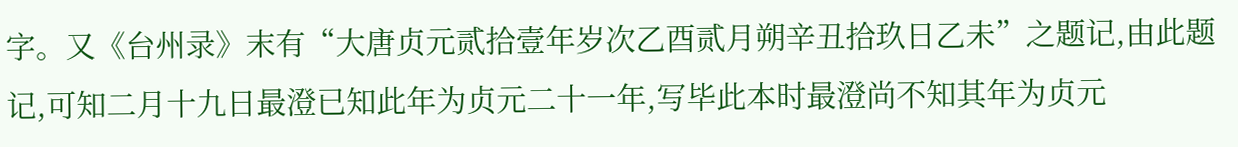字。又《台州录》末有“大唐贞元贰拾壹年岁次乙酉贰月朔辛丑拾玖日乙未”之题记,由此题记,可知二月十九日最澄已知此年为贞元二十一年,写毕此本时最澄尚不知其年为贞元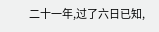二十一年,过了六日已知,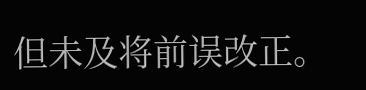但未及将前误改正。